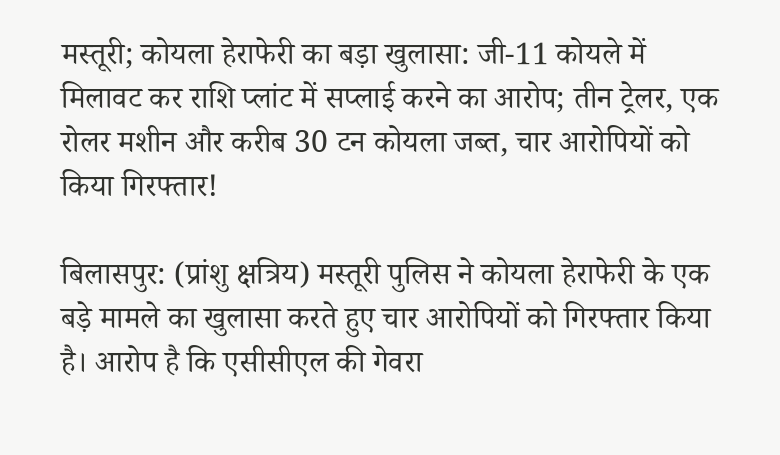मस्तूरी; कोयला हेराफेरी का बड़ा खुलासा: जी-11 कोयले में मिलावट कर राशि प्लांट में सप्लाई करने का आरोप; तीन ट्रेलर, एक रोलर मशीन और करीब 30 टन कोयला जब्त, चार आरोपियों को किया गिरफ्तार!

बिलासपुर: (प्रांशु क्षत्रिय) मस्तूरी पुलिस ने कोयला हेराफेरी के एक बड़े मामले का खुलासा करते हुए चार आरोपियों को गिरफ्तार किया है। आरोप है कि एसीसीएल की गेवरा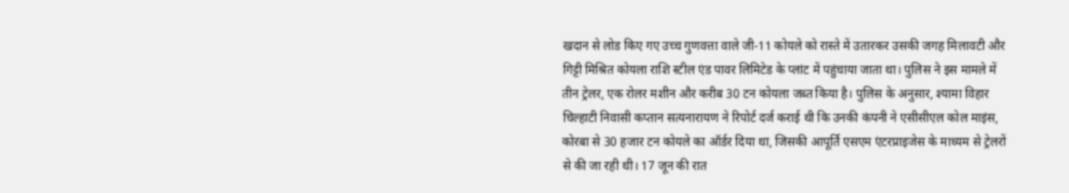खदान से लोड किए गए उच्च गुणवत्ता वाले जी-11 कोयले को रास्ते में उतारकर उसकी जगह मिलावटी और गिट्टी मिश्रित कोयला राशि स्टील एंड पावर लिमिटेड के प्लांट में पहुंचाया जाता था। पुलिस ने इस मामले में तीन ट्रेलर, एक रोलर मशीन और करीब 30 टन कोयला जब्त किया है। पुलिस के अनुसार, श्यामा विहार चिल्हाटी निवासी कप्तान सत्यनारायण ने रिपोर्ट दर्ज कराई थी कि उनकी कंपनी ने एसीसीएल कोल माइंस, कोरबा से 30 हजार टन कोयले का ऑर्डर दिया था, जिसकी आपूर्ति एसएम एंटरप्राइजेस के माध्यम से ट्रेलरों से की जा रही थी। 17 जून की रात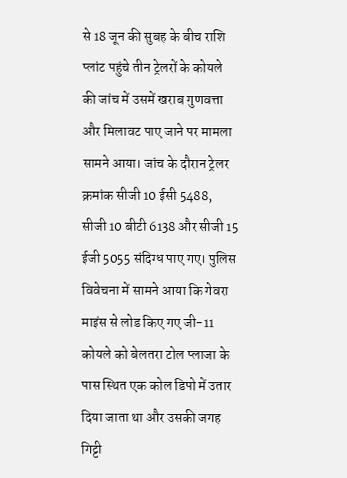से 18 जून की सुबह के बीच राशि प्लांट पहुंचे तीन ट्रेलरों के कोयले की जांच में उसमें खराब गुणवत्ता और मिलावट पाए जाने पर मामला सामने आया। जांच के दौरान ट्रेलर क्रमांक सीजी 10 ईसी 5488, सीजी 10 बीटी 6138 और सीजी 15 ईजी 5055 संदिग्ध पाए गए। पुलिस विवेचना में सामने आया कि गेवरा माइंस से लोड किए गए जी-11 कोयले को बेलतरा टोल प्लाजा के पास स्थित एक कोल डिपो में उतार दिया जाता था और उसकी जगह गिट्टी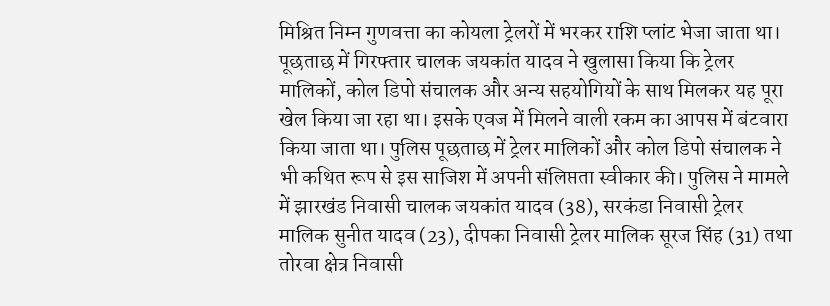मिश्रित निम्न गुणवत्ता का कोयला ट्रेलरों में भरकर राशि प्लांट भेजा जाता था। पूछताछ में गिरफ्तार चालक जयकांत यादव ने खुलासा किया कि ट्रेलर मालिकों, कोल डिपो संचालक और अन्य सहयोगियों के साथ मिलकर यह पूरा खेल किया जा रहा था। इसके एवज में मिलने वाली रकम का आपस में बंटवारा किया जाता था। पुलिस पूछताछ में ट्रेलर मालिकों और कोल डिपो संचालक ने भी कथित रूप से इस साजिश में अपनी संलिप्तता स्वीकार की। पुलिस ने मामले में झारखंड निवासी चालक जयकांत यादव (38), सरकंडा निवासी ट्रेलर मालिक सुनीत यादव (23), दीपका निवासी ट्रेलर मालिक सूरज सिंह (31) तथा तोरवा क्षेत्र निवासी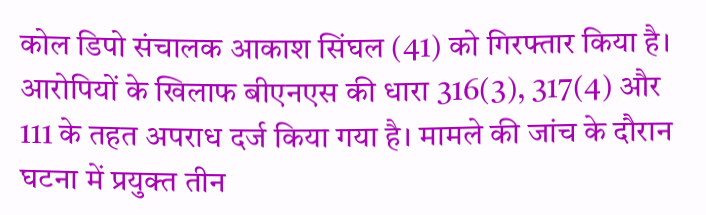कोल डिपो संचालक आकाश सिंघल (41) को गिरफ्तार किया है। आरोपियों के खिलाफ बीएनएस की धारा 316(3), 317(4) और 111 के तहत अपराध दर्ज किया गया है। मामले की जांच के दौरान घटना में प्रयुक्त तीन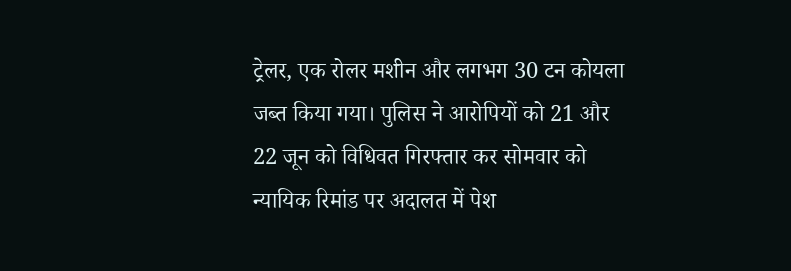ट्रेलर, एक रोलर मशीन और लगभग 30 टन कोयला जब्त किया गया। पुलिस ने आरोपियों को 21 और 22 जून को विधिवत गिरफ्तार कर सोमवार को न्यायिक रिमांड पर अदालत में पेश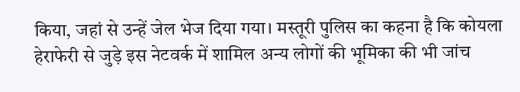किया, जहां से उन्हें जेल भेज दिया गया। मस्तूरी पुलिस का कहना है कि कोयला हेराफेरी से जुड़े इस नेटवर्क में शामिल अन्य लोगों की भूमिका की भी जांच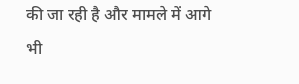की जा रही है और मामले में आगे भी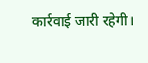कार्रवाई जारी रहेगी।